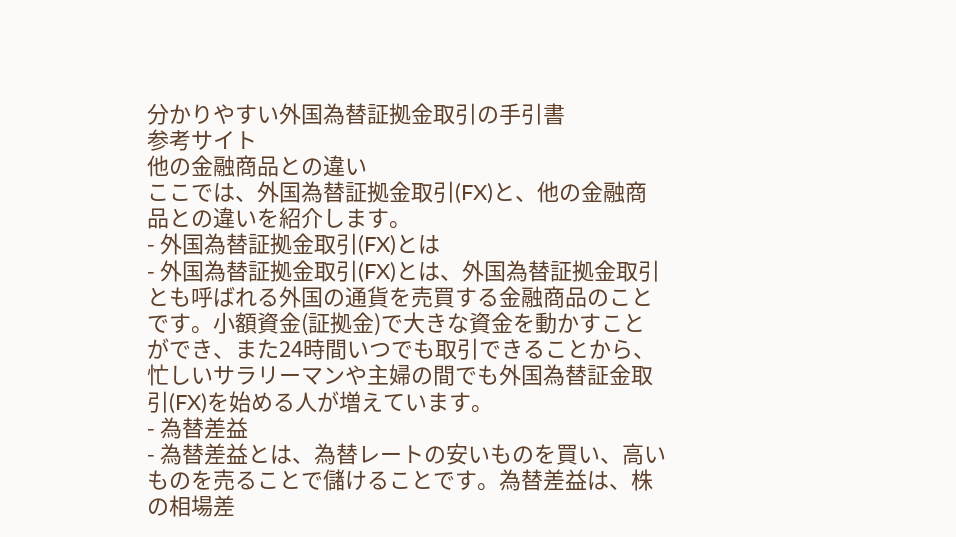分かりやすい外国為替証拠金取引の手引書
参考サイト
他の金融商品との違い
ここでは、外国為替証拠金取引(FX)と、他の金融商品との違いを紹介します。
- 外国為替証拠金取引(FX)とは
- 外国為替証拠金取引(FX)とは、外国為替証拠金取引とも呼ばれる外国の通貨を売買する金融商品のことです。小額資金(証拠金)で大きな資金を動かすことができ、また24時間いつでも取引できることから、忙しいサラリーマンや主婦の間でも外国為替証金取引(FX)を始める人が増えています。
- 為替差益
- 為替差益とは、為替レートの安いものを買い、高いものを売ることで儲けることです。為替差益は、株の相場差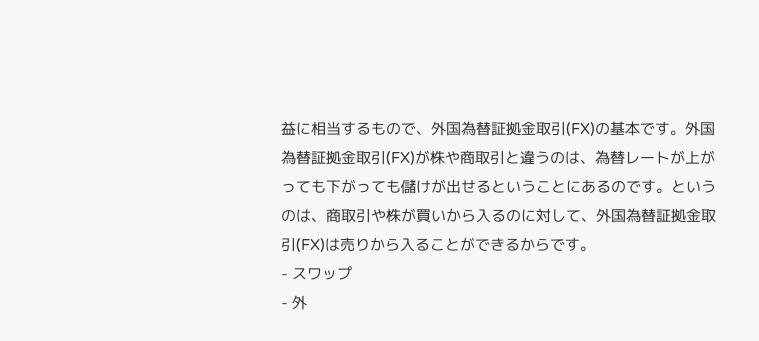益に相当するもので、外国為替証拠金取引(FX)の基本です。外国為替証拠金取引(FX)が株や商取引と違うのは、為替レートが上がっても下がっても儲けが出せるということにあるのです。というのは、商取引や株が買いから入るのに対して、外国為替証拠金取引(FX)は売りから入ることができるからです。
- スワップ
- 外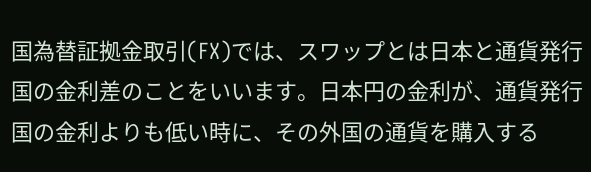国為替証拠金取引(FX)では、スワップとは日本と通貨発行国の金利差のことをいいます。日本円の金利が、通貨発行国の金利よりも低い時に、その外国の通貨を購入する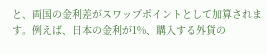と、両国の金利差がスワップポイントとして加算されます。例えば、日本の金利が1%、購入する外貨の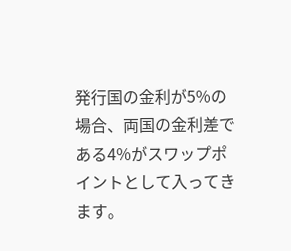発行国の金利が5%の場合、両国の金利差である4%がスワップポイントとして入ってきます。